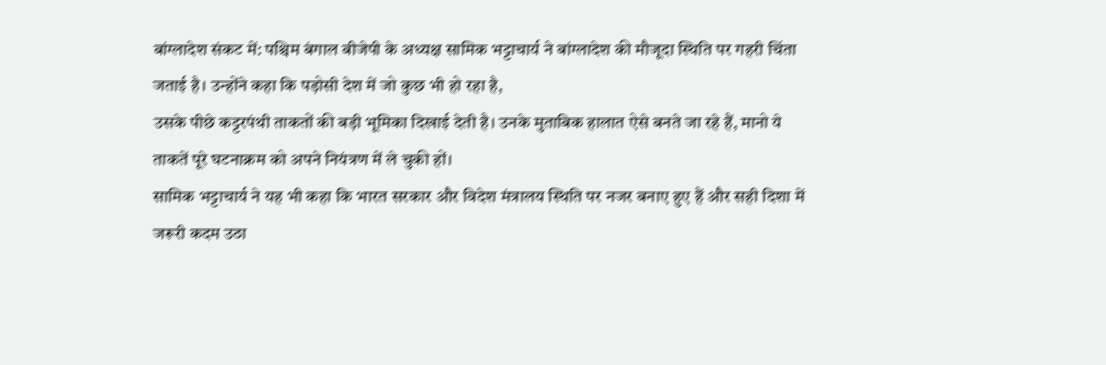बांग्लादेश संकट में: पश्चिम बंगाल बीजेपी के अध्यक्ष सामिक भट्टाचार्य ने बांग्लादेश की मौजूदा स्थिति पर गहरी चिंता जताई है। उन्होंने कहा कि पड़ोसी देश में जो कुछ भी हो रहा है,
उसके पीछे कट्टरपंथी ताकतों की बड़ी भूमिका दिखाई देती है। उनके मुताबिक हालात ऐसे बनते जा रहे हैं, मानो ये ताकतें पूरे घटनाक्रम को अपने नियंत्रण में ले चुकी हों।
सामिक भट्टाचार्य ने यह भी कहा कि भारत सरकार और विदेश मंत्रालय स्थिति पर नजर बनाए हुए हैं और सही दिशा में जरूरी कदम उठा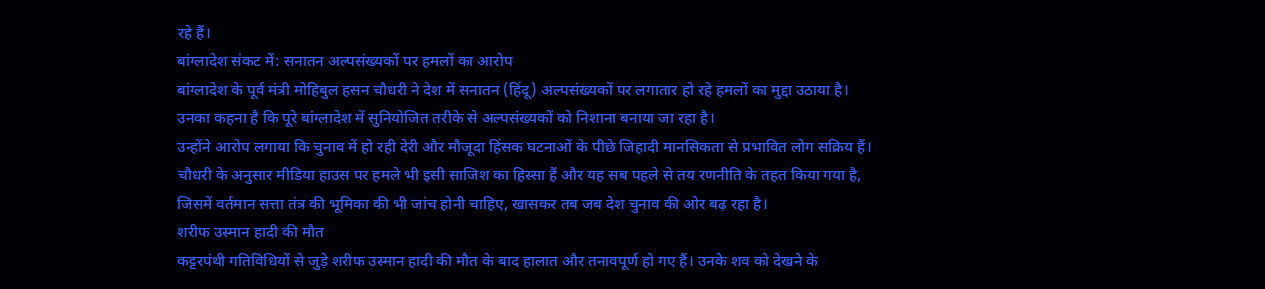रहे हैं।
बांग्लादेश संकट में: सनातन अल्पसंख्यकों पर हमलों का आरोप
बांग्लादेश के पूर्व मंत्री मोहिबुल हसन चौधरी ने देश में सनातन (हिंदू) अल्पसंख्यकों पर लगातार हो रहे हमलों का मुद्दा उठाया है।
उनका कहना है कि पूरे बांग्लादेश में सुनियोजित तरीके से अल्पसंख्यकों को निशाना बनाया जा रहा है।
उन्होंने आरोप लगाया कि चुनाव में हो रही देरी और मौजूदा हिंसक घटनाओं के पीछे जिहादी मानसिकता से प्रभावित लोग सक्रिय हैं।
चौधरी के अनुसार मीडिया हाउस पर हमले भी इसी साजिश का हिस्सा हैं और यह सब पहले से तय रणनीति के तहत किया गया है,
जिसमें वर्तमान सत्ता तंत्र की भूमिका की भी जांच होनी चाहिए, खासकर तब जब देश चुनाव की ओर बढ़ रहा है।
शरीफ उस्मान हादी की मौत
कट्टरपंथी गतिविधियों से जुड़े शरीफ उस्मान हादी की मौत के बाद हालात और तनावपूर्ण हो गए हैं। उनके शव को देखने के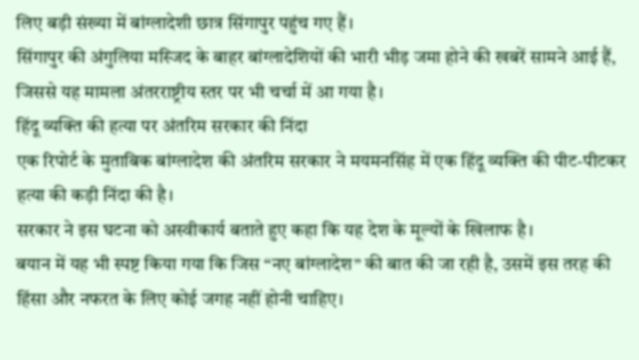लिए बड़ी संख्या में बांग्लादेशी छात्र सिंगापुर पहुंच गए हैं।
सिंगापुर की अंगुलिया मस्जिद के बाहर बांग्लादेशियों की भारी भीड़ जमा होने की खबरें सामने आई हैं, जिससे यह मामला अंतरराष्ट्रीय स्तर पर भी चर्चा में आ गया है।
हिंदू व्यक्ति की हत्या पर अंतरिम सरकार की निंदा
एक रिपोर्ट के मुताबिक बांग्लादेश की अंतरिम सरकार ने मयमनसिंह में एक हिंदू व्यक्ति की पीट-पीटकर हत्या की कड़ी निंदा की है।
सरकार ने इस घटना को अस्वीकार्य बताते हुए कहा कि यह देश के मूल्यों के खिलाफ है।
बयान में यह भी स्पष्ट किया गया कि जिस “नए बांग्लादेश” की बात की जा रही है, उसमें इस तरह की हिंसा और नफरत के लिए कोई जगह नहीं होनी चाहिए।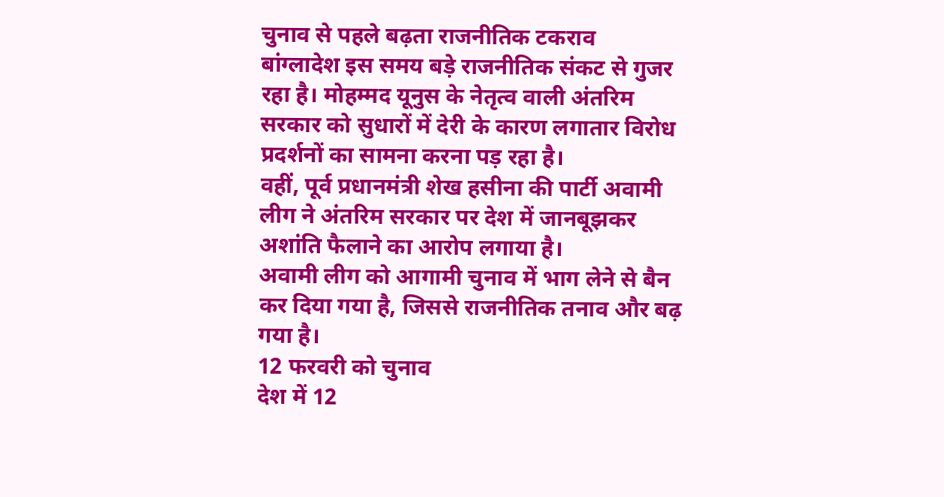चुनाव से पहले बढ़ता राजनीतिक टकराव
बांग्लादेश इस समय बड़े राजनीतिक संकट से गुजर रहा है। मोहम्मद यूनुस के नेतृत्व वाली अंतरिम सरकार को सुधारों में देरी के कारण लगातार विरोध प्रदर्शनों का सामना करना पड़ रहा है।
वहीं, पूर्व प्रधानमंत्री शेख हसीना की पार्टी अवामी लीग ने अंतरिम सरकार पर देश में जानबूझकर अशांति फैलाने का आरोप लगाया है।
अवामी लीग को आगामी चुनाव में भाग लेने से बैन कर दिया गया है, जिससे राजनीतिक तनाव और बढ़ गया है।
12 फरवरी को चुनाव
देश में 12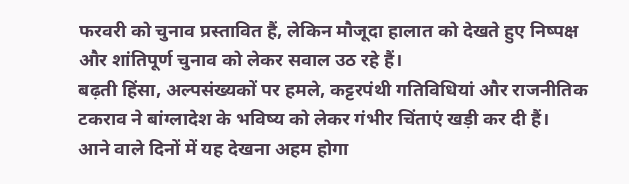फरवरी को चुनाव प्रस्तावित हैं, लेकिन मौजूदा हालात को देखते हुए निष्पक्ष और शांतिपूर्ण चुनाव को लेकर सवाल उठ रहे हैं।
बढ़ती हिंसा, अल्पसंख्यकों पर हमले, कट्टरपंथी गतिविधियां और राजनीतिक टकराव ने बांग्लादेश के भविष्य को लेकर गंभीर चिंताएं खड़ी कर दी हैं।
आने वाले दिनों में यह देखना अहम होगा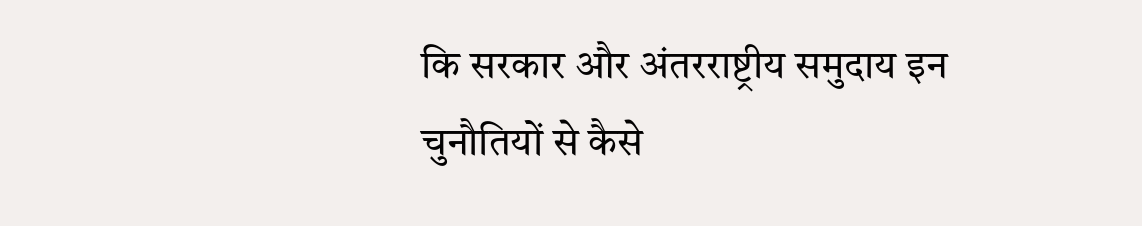कि सरकार और अंतरराष्ट्रीय समुदाय इन चुनौतियों से कैसे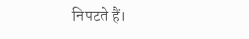निपटते हैं।